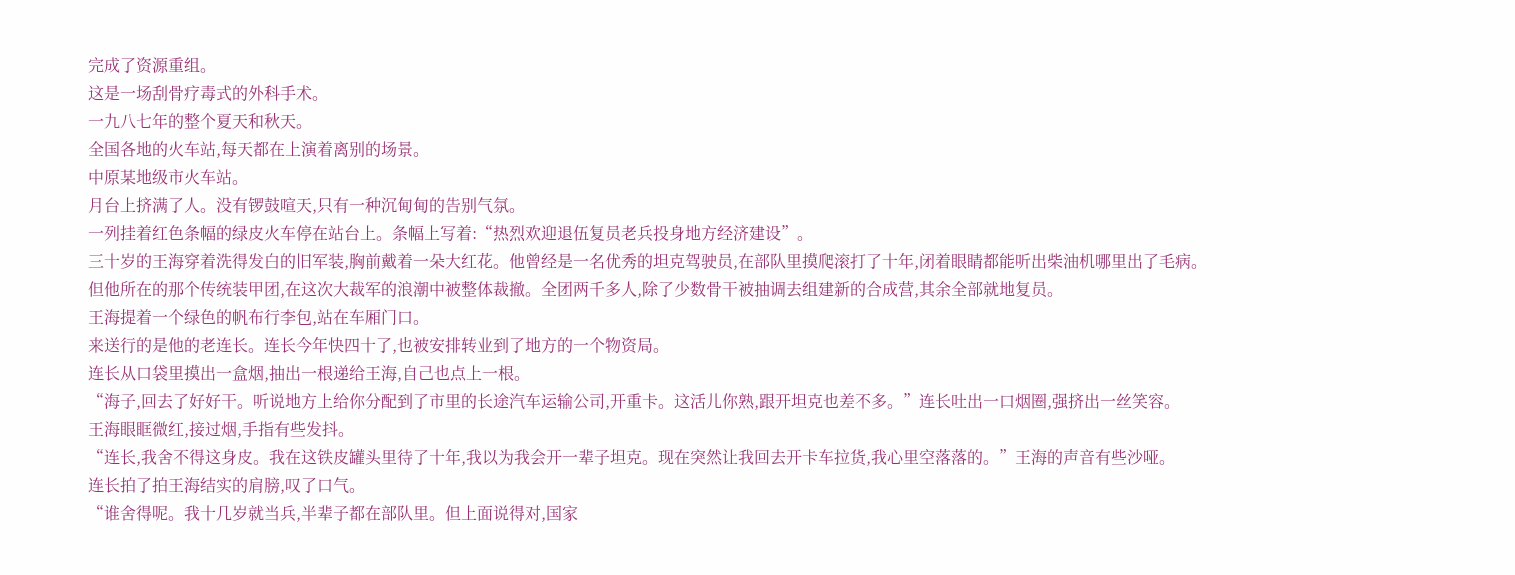完成了资源重组。
这是一场刮骨疗毒式的外科手术。
一九八七年的整个夏天和秋天。
全国各地的火车站,每天都在上演着离别的场景。
中原某地级市火车站。
月台上挤满了人。没有锣鼓喧天,只有一种沉甸甸的告别气氛。
一列挂着红色条幅的绿皮火车停在站台上。条幅上写着:“热烈欢迎退伍复员老兵投身地方经济建设”。
三十岁的王海穿着洗得发白的旧军装,胸前戴着一朵大红花。他曾经是一名优秀的坦克驾驶员,在部队里摸爬滚打了十年,闭着眼睛都能听出柴油机哪里出了毛病。
但他所在的那个传统装甲团,在这次大裁军的浪潮中被整体裁撤。全团两千多人,除了少数骨干被抽调去组建新的合成营,其余全部就地复员。
王海提着一个绿色的帆布行李包,站在车厢门口。
来送行的是他的老连长。连长今年快四十了,也被安排转业到了地方的一个物资局。
连长从口袋里摸出一盒烟,抽出一根递给王海,自己也点上一根。
“海子,回去了好好干。听说地方上给你分配到了市里的长途汽车运输公司,开重卡。这活儿你熟,跟开坦克也差不多。”连长吐出一口烟圈,强挤出一丝笑容。
王海眼眶微红,接过烟,手指有些发抖。
“连长,我舍不得这身皮。我在这铁皮罐头里待了十年,我以为我会开一辈子坦克。现在突然让我回去开卡车拉货,我心里空落落的。”王海的声音有些沙哑。
连长拍了拍王海结实的肩膀,叹了口气。
“谁舍得呢。我十几岁就当兵,半辈子都在部队里。但上面说得对,国家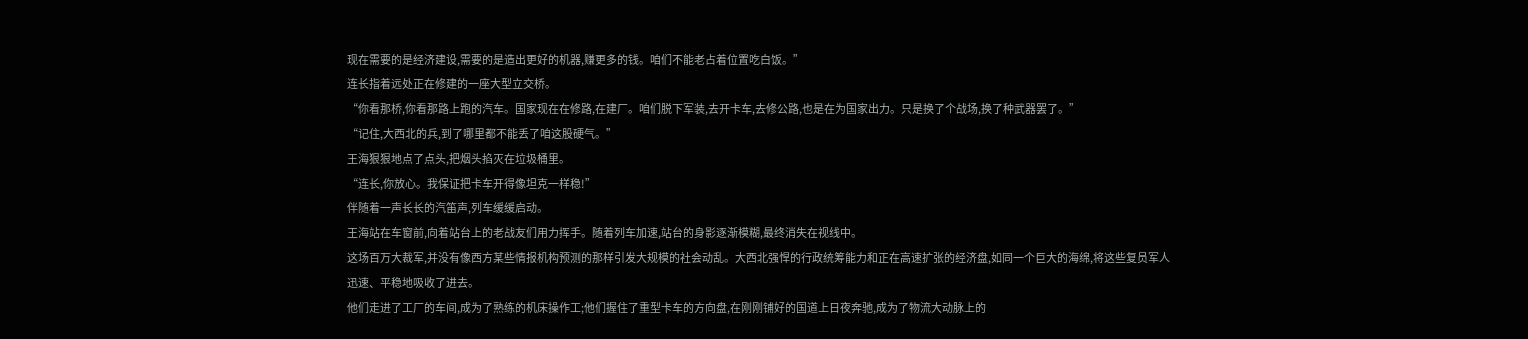现在需要的是经济建设,需要的是造出更好的机器,赚更多的钱。咱们不能老占着位置吃白饭。”
连长指着远处正在修建的一座大型立交桥。
“你看那桥,你看那路上跑的汽车。国家现在在修路,在建厂。咱们脱下军装,去开卡车,去修公路,也是在为国家出力。只是换了个战场,换了种武器罢了。”
“记住,大西北的兵,到了哪里都不能丢了咱这股硬气。”
王海狠狠地点了点头,把烟头掐灭在垃圾桶里。
“连长,你放心。我保证把卡车开得像坦克一样稳!”
伴随着一声长长的汽笛声,列车缓缓启动。
王海站在车窗前,向着站台上的老战友们用力挥手。随着列车加速,站台的身影逐渐模糊,最终消失在视线中。
这场百万大裁军,并没有像西方某些情报机构预测的那样引发大规模的社会动乱。大西北强悍的行政统筹能力和正在高速扩张的经济盘,如同一个巨大的海绵,将这些复员军人迅速、平稳地吸收了进去。
他们走进了工厂的车间,成为了熟练的机床操作工;他们握住了重型卡车的方向盘,在刚刚铺好的国道上日夜奔驰,成为了物流大动脉上的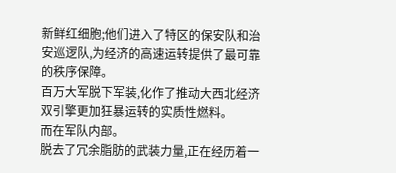新鲜红细胞;他们进入了特区的保安队和治安巡逻队,为经济的高速运转提供了最可靠的秩序保障。
百万大军脱下军装,化作了推动大西北经济双引擎更加狂暴运转的实质性燃料。
而在军队内部。
脱去了冗余脂肪的武装力量,正在经历着一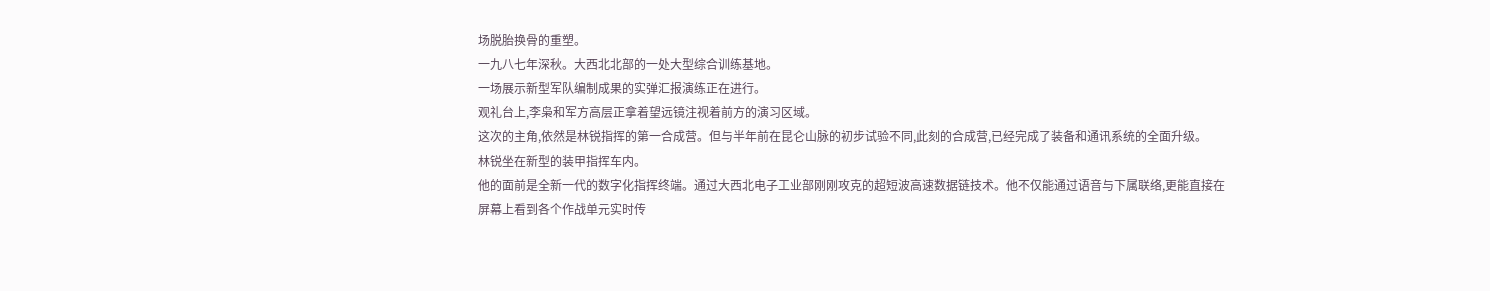场脱胎换骨的重塑。
一九八七年深秋。大西北北部的一处大型综合训练基地。
一场展示新型军队编制成果的实弹汇报演练正在进行。
观礼台上,李枭和军方高层正拿着望远镜注视着前方的演习区域。
这次的主角,依然是林锐指挥的第一合成营。但与半年前在昆仑山脉的初步试验不同,此刻的合成营,已经完成了装备和通讯系统的全面升级。
林锐坐在新型的装甲指挥车内。
他的面前是全新一代的数字化指挥终端。通过大西北电子工业部刚刚攻克的超短波高速数据链技术。他不仅能通过语音与下属联络,更能直接在屏幕上看到各个作战单元实时传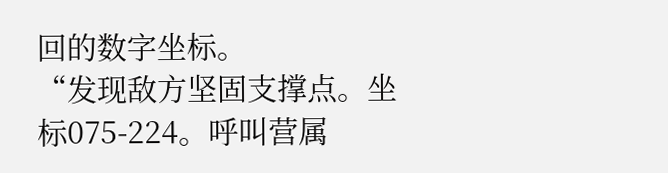回的数字坐标。
“发现敌方坚固支撑点。坐标075-224。呼叫营属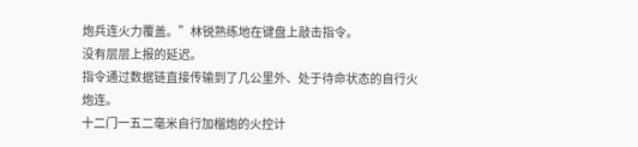炮兵连火力覆盖。”林锐熟练地在键盘上敲击指令。
没有层层上报的延迟。
指令通过数据链直接传输到了几公里外、处于待命状态的自行火炮连。
十二门一五二毫米自行加榴炮的火控计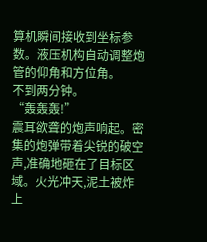算机瞬间接收到坐标参数。液压机构自动调整炮管的仰角和方位角。
不到两分钟。
“轰轰轰!”
震耳欲聋的炮声响起。密集的炮弹带着尖锐的破空声,准确地砸在了目标区域。火光冲天,泥土被炸上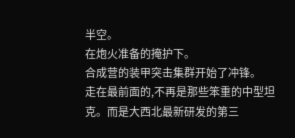半空。
在炮火准备的掩护下。
合成营的装甲突击集群开始了冲锋。
走在最前面的,不再是那些笨重的中型坦克。而是大西北最新研发的第三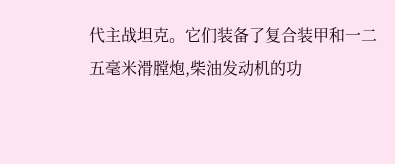代主战坦克。它们装备了复合装甲和一二五毫米滑膛炮,柴油发动机的功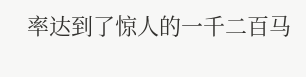率达到了惊人的一千二百马